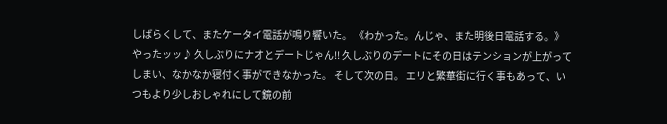しばらくして、またケータイ電話が鳴り響いた。 《わかった。んじゃ、また明後日電話する。》 やったッッ♪ 久しぶりにナオとデートじゃん!! 久しぶりのデートにその日はテンションが上がってしまい、なかなか寝付く事ができなかった。 そして次の日。 エリと繁華街に行く事もあって、いつもより少しおしゃれにして鏡の前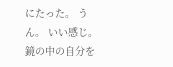にたった。 うん。 いい感じ。 鏡の中の自分を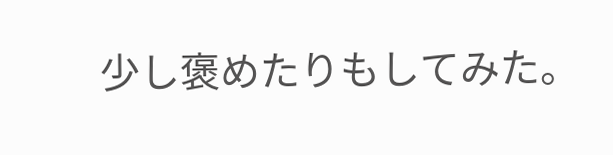少し褒めたりもしてみた。